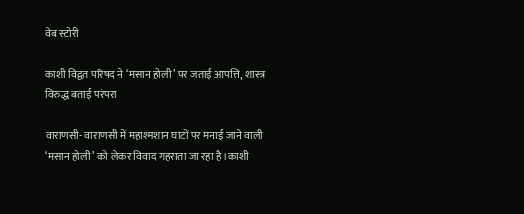वेब स्टोरी

काशी विद्वत परिषद ने ‘मसान होली’ पर जताई आपत्ति, शास्त्र विरुद्ध बताई परंपरा

वाराणसी- वाराणसी में महाश्मशान घाटों पर मनाई जाने वाली ‘मसान होली’ को लेकर विवाद गहराता जा रहा है।काशी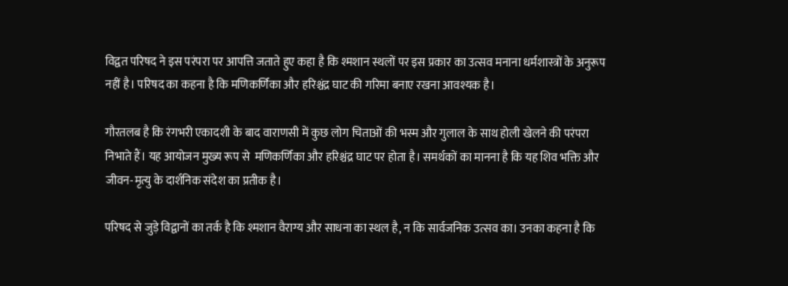विद्वत परिषद ने इस परंपरा पर आपत्ति जताते हुए कहा है कि श्मशान स्थलों पर इस प्रकार का उत्सव मनाना धर्मशास्त्रों के अनुरूप नहीं है। परिषद का कहना है कि मणिकर्णिका और हरिश्चंद्र घाट की गरिमा बनाए रखना आवश्यक है।

गौरतलब है कि रंगभरी एकादशी के बाद वाराणसी में कुछ लोग चिताओं की भस्म और गुलाल के साथ होली खेलने की परंपरा निभाते हैं। यह आयोजन मुख्य रूप से  मणिकर्णिका और हरिश्चंद्र घाट पर होता है। समर्थकों का मानना है कि यह शिव भक्ति और जीवन-मृत्यु के दार्शनिक संदेश का प्रतीक है।

परिषद से जुड़े विद्वानों का तर्क है कि श्मशान वैराग्य और साधना का स्थल है, न कि सार्वजनिक उत्सव का। उनका कहना है कि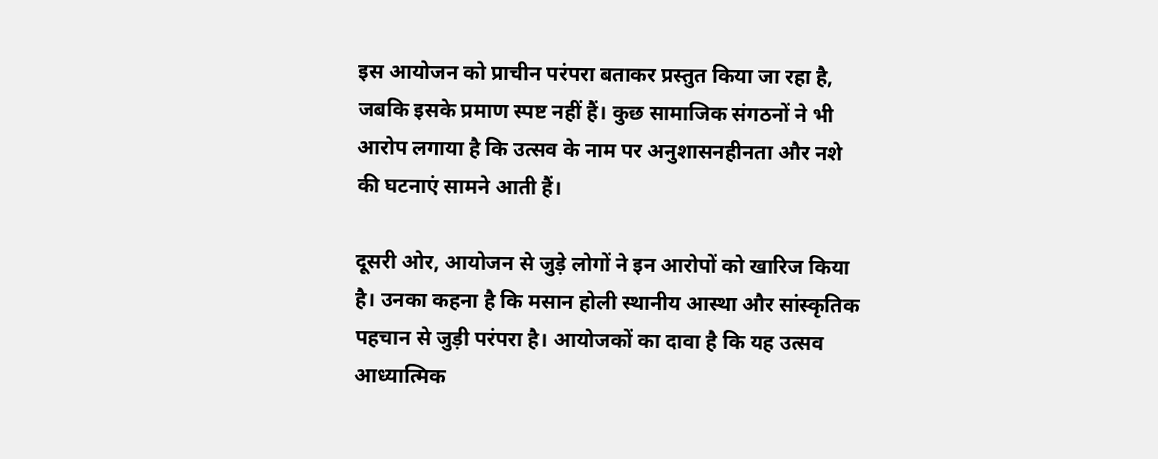इस आयोजन को प्राचीन परंपरा बताकर प्रस्तुत किया जा रहा है, जबकि इसके प्रमाण स्पष्ट नहीं हैं। कुछ सामाजिक संगठनों ने भी आरोप लगाया है कि उत्सव के नाम पर अनुशासनहीनता और नशे की घटनाएं सामने आती हैं।

दूसरी ओर, आयोजन से जुड़े लोगों ने इन आरोपों को खारिज किया है। उनका कहना है कि मसान होली स्थानीय आस्था और सांस्कृतिक पहचान से जुड़ी परंपरा है। आयोजकों का दावा है कि यह उत्सव आध्यात्मिक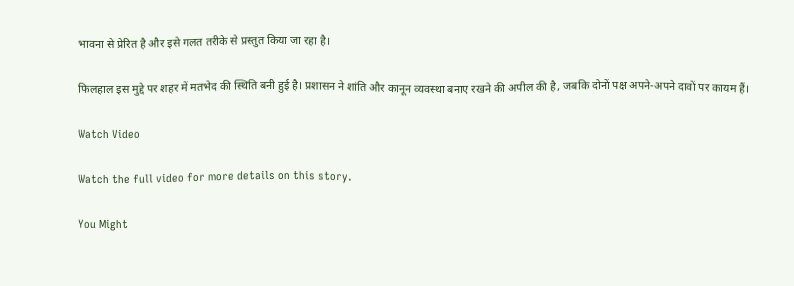भावना से प्रेरित है और इसे गलत तरीके से प्रस्तुत किया जा रहा है।

फिलहाल इस मुद्दे पर शहर में मतभेद की स्थिति बनी हुई है। प्रशासन ने शांति और कानून व्यवस्था बनाए रखने की अपील की है, जबकि दोनों पक्ष अपने-अपने दावों पर कायम हैं।

Watch Video

Watch the full video for more details on this story.

You Might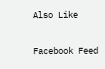Also Like

Facebook Feed